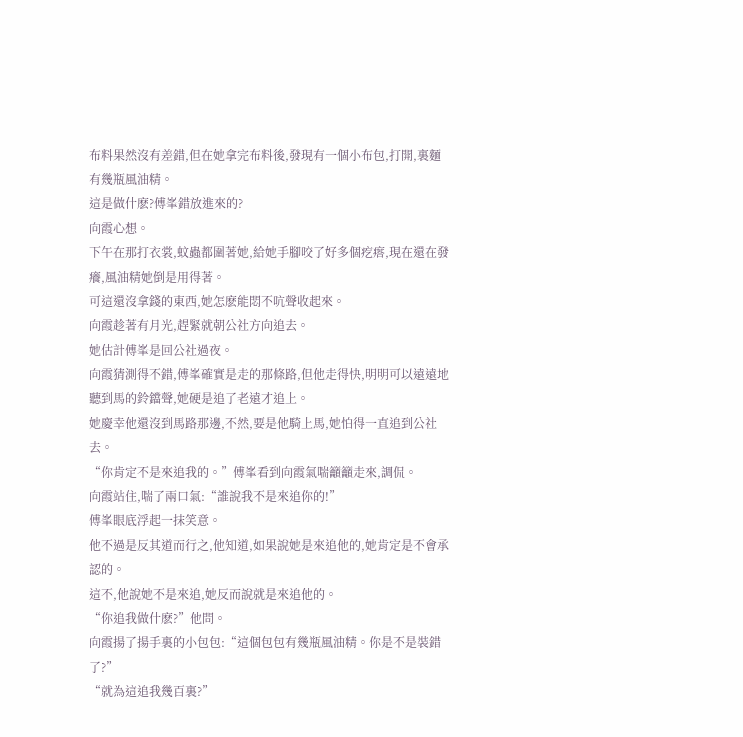布料果然沒有差錯,但在她拿完布料後,發現有一個小布包,打開,裏麵有幾瓶風油精。
這是做什麽?傅峯錯放進來的?
向霞心想。
下午在那打衣裳,蚊蟲都圍著她,給她手腳咬了好多個疙瘩,現在還在發癢,風油精她倒是用得著。
可這還沒拿錢的東西,她怎麽能悶不吭聲收起來。
向霞趁著有月光,趕緊就朝公社方向追去。
她估計傅峯是回公社過夜。
向霞猜測得不錯,傅峯確實是走的那條路,但他走得快,明明可以遠遠地聽到馬的鈴鐺聲,她硬是追了老遠才追上。
她慶幸他還沒到馬路那邊,不然,要是他騎上馬,她怕得一直追到公社去。
“你肯定不是來追我的。”傅峯看到向霞氣喘籲籲走來,調侃。
向霞站住,喘了兩口氣:“誰說我不是來追你的!”
傅峯眼底浮起一抹笑意。
他不過是反其道而行之,他知道,如果說她是來追他的,她肯定是不會承認的。
這不,他說她不是來追,她反而說就是來追他的。
“你追我做什麽?”他問。
向霞揚了揚手裏的小包包:“這個包包有幾瓶風油精。你是不是裝錯了?”
“就為這追我幾百裏?”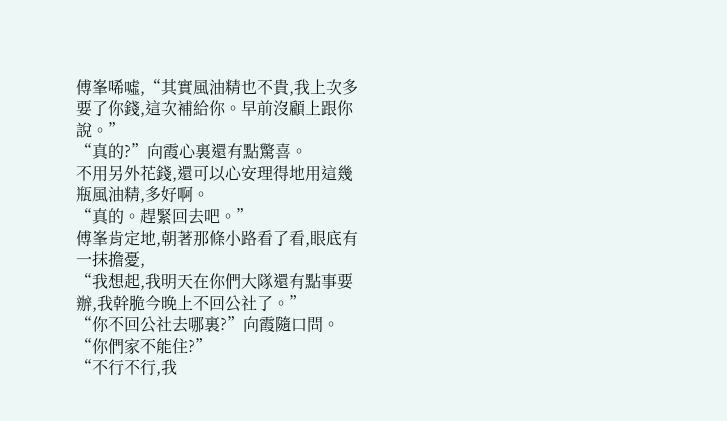傅峯唏噓,“其實風油精也不貴,我上次多要了你錢,這次補給你。早前沒顧上跟你說。”
“真的?”向霞心裏還有點驚喜。
不用另外花錢,還可以心安理得地用這幾瓶風油精,多好啊。
“真的。趕緊回去吧。”
傅峯肯定地,朝著那條小路看了看,眼底有一抹擔憂,
“我想起,我明天在你們大隊還有點事要辦,我幹脆今晚上不回公社了。”
“你不回公社去哪裏?”向霞隨口問。
“你們家不能住?”
“不行不行,我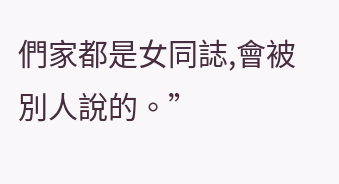們家都是女同誌,會被別人說的。”